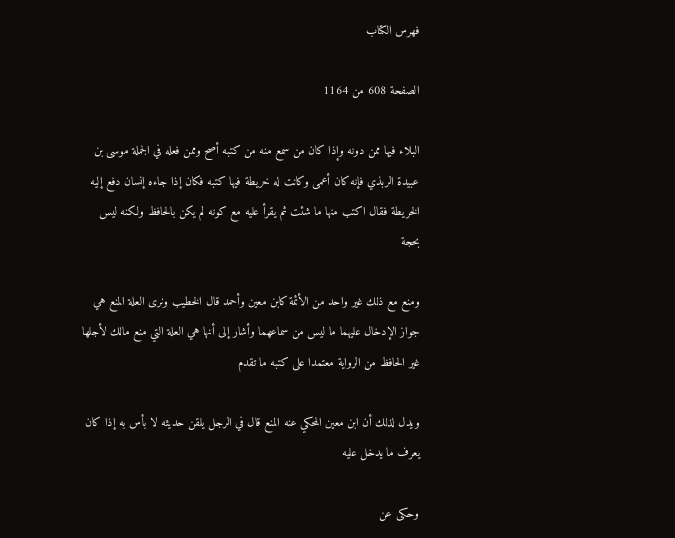فهرس الكتاب

الصفحة 608 من 1164

البلاء فيها ممن دونه وإذا كان من سمع منه من كتبه أصح وممن فعله في الجملة موسى بن عبيدة الربذي فإنه كان أعمى وكانت له خريطة فيها كتبه فكان إذا جاءه إنسان دفع إليه الخريطة فقال اكتب منها ما شئت ثم يقرأ عليه مع كونه لم يكن بالحافظ ولكنه ليس بحجة

ومنع مع ذلك غير واحد من الأئمة كابن معين وأحمد قال الخطيب ونرى العلة المنع هي جواز الإدخال عليهما ما ليس من سماعهما وأشار إلى أنها هي العلة التي منع مالك لأجلها غير الحافظ من الرواية معتمدا على كتبه ما تقدم

ويدل لذلك أن ابن معين المحكي عنه المنع قال في الرجل يلقن حديثه لا بأس به إذا كان يعرف ما يدخل عليه

وحكى عن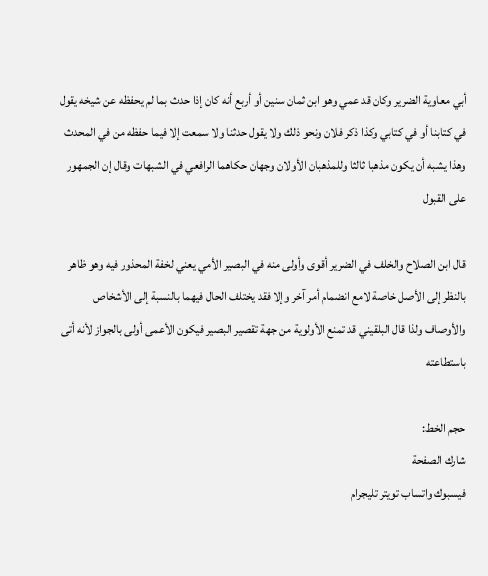أبي معاوية الضرير وكان قد عمي وهو ابن ثمان سنين أو أربع أنه كان إذا حدث بما لم يحفظه عن شيخه يقول في كتابنا أو في كتابي وكذا ذكر فلان ونحو ذلك ولا يقول حدثنا ولا سمعت إلا فيما حفظه من في المحدث وهذا يشبه أن يكون مذهبا ثالثا وللمذهبان الأولان وجهان حكاهما الرافعي في الشبهات وقال إن الجمهور على القبول

قال ابن الصلاح والخلف في الضرير أقوى وأولى منه في البصير الأمي يعني لخفة المحذور فيه وهو ظاهر بالنظر إلى الأصل خاصة لامع انضمام أمر آخر وإلا فقد يختلف الحال فيهما بالنسبة إلى الأشخاص والأوصاف ولذا قال البلقيني قد تمنع الأولوية من جهة تقصير البصير فيكون الأعمى أولى بالجواز لأنه أتى باستطاعته

حجم الخط:
شارك الصفحة
فيسبوك واتساب تويتر تليجرام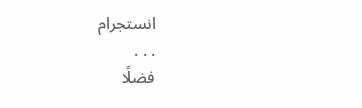انستجرام
. . .
فضلًا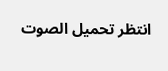انتظر تحميل الصوت